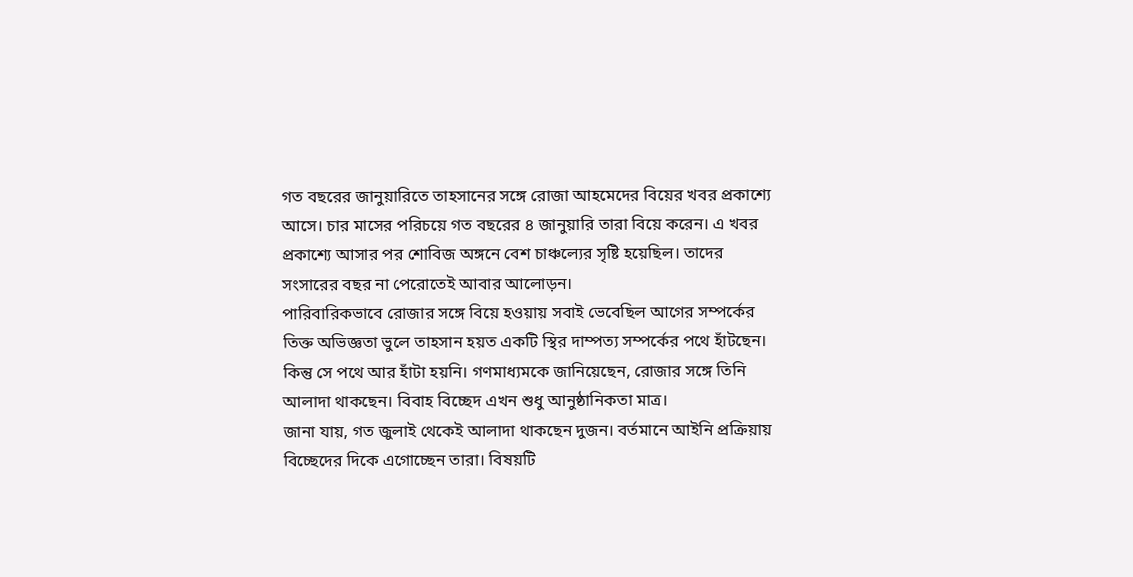গত বছরের জানুয়ারিতে তাহসানের সঙ্গে রোজা আহমেদের বিয়ের খবর প্রকাশ্যে আসে। চার মাসের পরিচয়ে গত বছরের ৪ জানুয়ারি তারা বিয়ে করেন। এ খবর প্রকাশ্যে আসার পর শোবিজ অঙ্গনে বেশ চাঞ্চল্যের সৃষ্টি হয়েছিল। তাদের সংসারের বছর না পেরোতেই আবার আলোড়ন।
পারিবারিকভাবে রোজার সঙ্গে বিয়ে হওয়ায় সবাই ভেবেছিল আগের সম্পর্কের তিক্ত অভিজ্ঞতা ভুলে তাহসান হয়ত একটি স্থির দাম্পত্য সম্পর্কের পথে হাঁটছেন। কিন্তু সে পথে আর হাঁটা হয়নি। গণমাধ্যমকে জানিয়েছেন, রোজার সঙ্গে তিনি আলাদা থাকছেন। বিবাহ বিচ্ছেদ এখন শুধু আনুষ্ঠানিকতা মাত্র।
জানা যায়, গত জুলাই থেকেই আলাদা থাকছেন দুজন। বর্তমানে আইনি প্রক্রিয়ায় বিচ্ছেদের দিকে এগোচ্ছেন তারা। বিষয়টি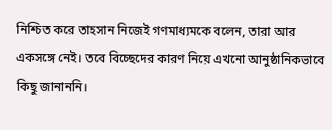নিশ্চিত করে তাহসান নিজেই গণমাধ্যমকে বলেন, তারা আর একসঙ্গে নেই। তবে বিচ্ছেদের কারণ নিয়ে এখনো আনুষ্ঠানিকভাবে কিছু জানাননি।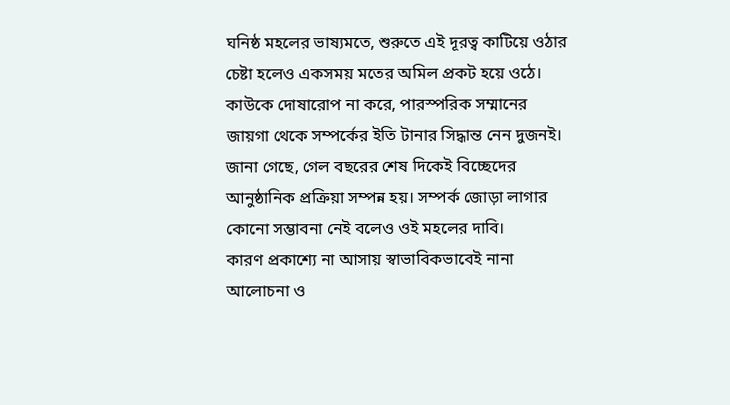ঘনিষ্ঠ মহলের ভাষ্যমতে, শুরুতে এই দূরত্ব কাটিয়ে ওঠার চেষ্টা হলেও একসময় মতের অমিল প্রকট হয়ে ওঠে। কাউকে দোষারোপ না করে, পারস্পরিক সম্মানের জায়গা থেকে সম্পর্কের ইতি টানার সিদ্ধান্ত নেন দুজনই। জানা গেছে, গেল বছরের শেষ দিকেই বিচ্ছেদের আনুষ্ঠানিক প্রক্রিয়া সম্পন্ন হয়। সম্পর্ক জোড়া লাগার কোনো সম্ভাবনা নেই বলেও ওই মহলের দাবি।
কারণ প্রকাশ্যে না আসায় স্বাভাবিকভাবেই নানা আলোচনা ও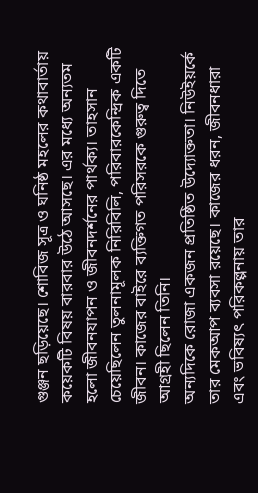গুঞ্জন ছড়িয়েছে। শোবিজ সূত্র ও ঘনিষ্ঠ মহলের কথাবার্তায় কয়েকটি বিষয় বারবার উঠে আসছে। এর মধ্যে অন্যতম হলো জীবনযাপন ও জীবনদর্শনের পার্থক্য। তাহসান চেয়েছিলেন তুলনামূলক নিরিবিলি, পরিবারকেন্দ্রিক একটি জীবন। কাজের বাইরে ব্যক্তিগত পরিসরকে গুরুত্ব দিতে আগ্রহী ছিলেন তিনি।
অন্যদিকে রোজা একজন প্রতিষ্ঠিত উদ্যোক্ততা। নিউইয়র্কে তার মেকআপ ব্যবসা রয়েছে। কাজের ধরন, জীবনধারা এবং ভবিষ্যৎ পরিকল্পনায় তার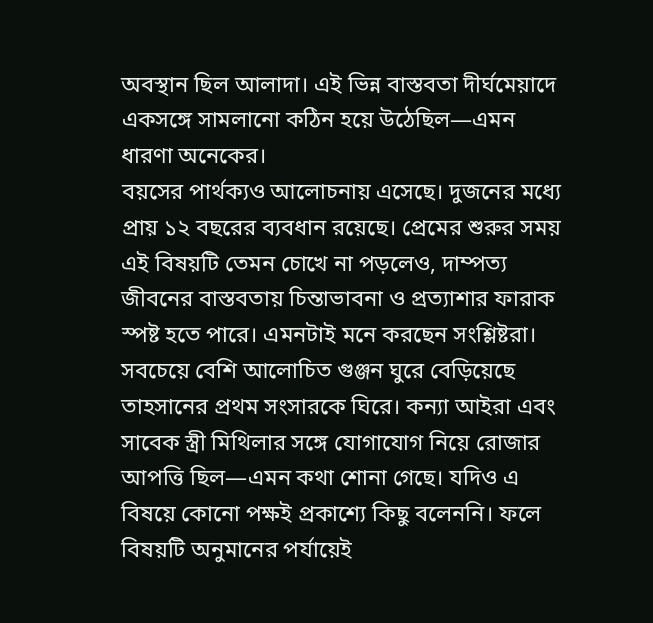অবস্থান ছিল আলাদা। এই ভিন্ন বাস্তবতা দীর্ঘমেয়াদে একসঙ্গে সামলানো কঠিন হয়ে উঠেছিল—এমন ধারণা অনেকের।
বয়সের পার্থক্যও আলোচনায় এসেছে। দুজনের মধ্যে প্রায় ১২ বছরের ব্যবধান রয়েছে। প্রেমের শুরুর সময় এই বিষয়টি তেমন চোখে না পড়লেও, দাম্পত্য জীবনের বাস্তবতায় চিন্তাভাবনা ও প্রত্যাশার ফারাক স্পষ্ট হতে পারে। এমনটাই মনে করছেন সংশ্লিষ্টরা।
সবচেয়ে বেশি আলোচিত গুঞ্জন ঘুরে বেড়িয়েছে তাহসানের প্রথম সংসারকে ঘিরে। কন্যা আইরা এবং সাবেক স্ত্রী মিথিলার সঙ্গে যোগাযোগ নিয়ে রোজার আপত্তি ছিল—এমন কথা শোনা গেছে। যদিও এ বিষয়ে কোনো পক্ষই প্রকাশ্যে কিছু বলেননি। ফলে বিষয়টি অনুমানের পর্যায়েই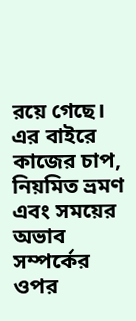রয়ে গেছে।
এর বাইরে কাজের চাপ, নিয়মিত ভ্রমণ এবং সময়ের অভাব সম্পর্কের ওপর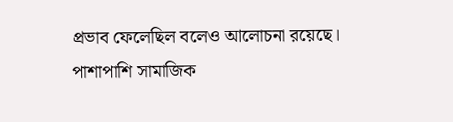প্রভাব ফেলেছিল বলেও আলোচনা রয়েছে। পাশাপাশি সামাজিক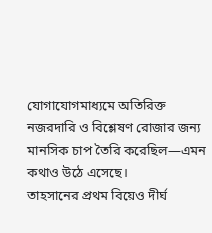যোগাযোগমাধ্যমে অতিরিক্ত নজরদারি ও বিশ্লেষণ রোজার জন্য মানসিক চাপ তৈরি করেছিল—এমন কথাও উঠে এসেছে।
তাহসানের প্রথম বিয়েও দীর্ঘ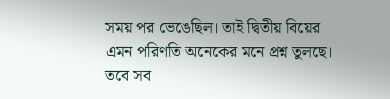সময় পর ভেঙেছিল। তাই দ্বিতীয় বিয়ের এমন পরিণতি অনেকের মনে প্রশ্ন তুলছে। তবে সব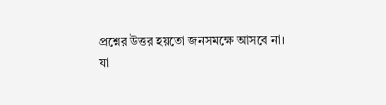প্রশ্নের উত্তর হয়তো জনসমক্ষে আসবে না।
যা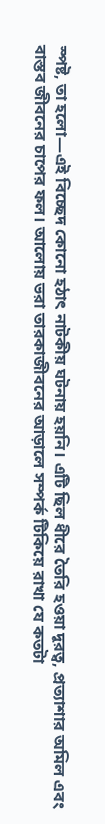স্পষ্ট, তা হলো—এই বিচ্ছেদ কোনো হঠাৎ নাটকীয় ঘটনায় হয়নি। এটি ছিল ধীরে তৈরি হওয়া দূরত্ব, প্রত্যাশার অমিল এবং বাস্তব জীবনের চাপের ফল। আলোয় ভরা তারকাজীবনের আড়ালে সম্পর্ক টিকিয়ে রাখা যে কতটা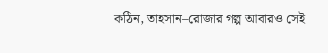কঠিন, তাহসান–রোজার গল্প আবারও সেই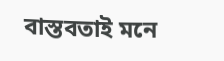বাস্তবতাই মনে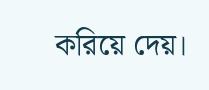করিয়ে দেয়।